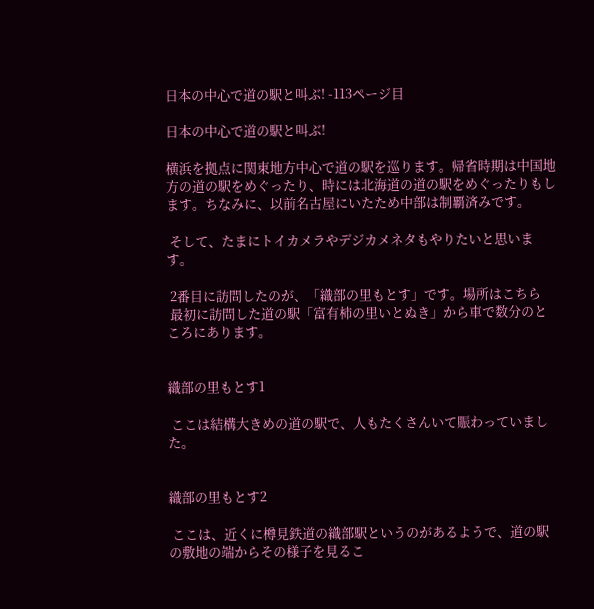日本の中心で道の駅と叫ぶ! -113ページ目

日本の中心で道の駅と叫ぶ!

横浜を拠点に関東地方中心で道の駅を巡ります。帰省時期は中国地方の道の駅をめぐったり、時には北海道の道の駅をめぐったりもします。ちなみに、以前名古屋にいたため中部は制覇済みです。

 そして、たまにトイカメラやデジカメネタもやりたいと思います。

 2番目に訪問したのが、「織部の里もとす」です。場所はこちら
 最初に訪問した道の駅「富有柿の里いとぬき」から車で数分のところにあります。


織部の里もとす1

 ここは結構大きめの道の駅で、人もたくさんいて賑わっていました。


織部の里もとす2

 ここは、近くに樽見鉄道の織部駅というのがあるようで、道の駅の敷地の端からその様子を見るこ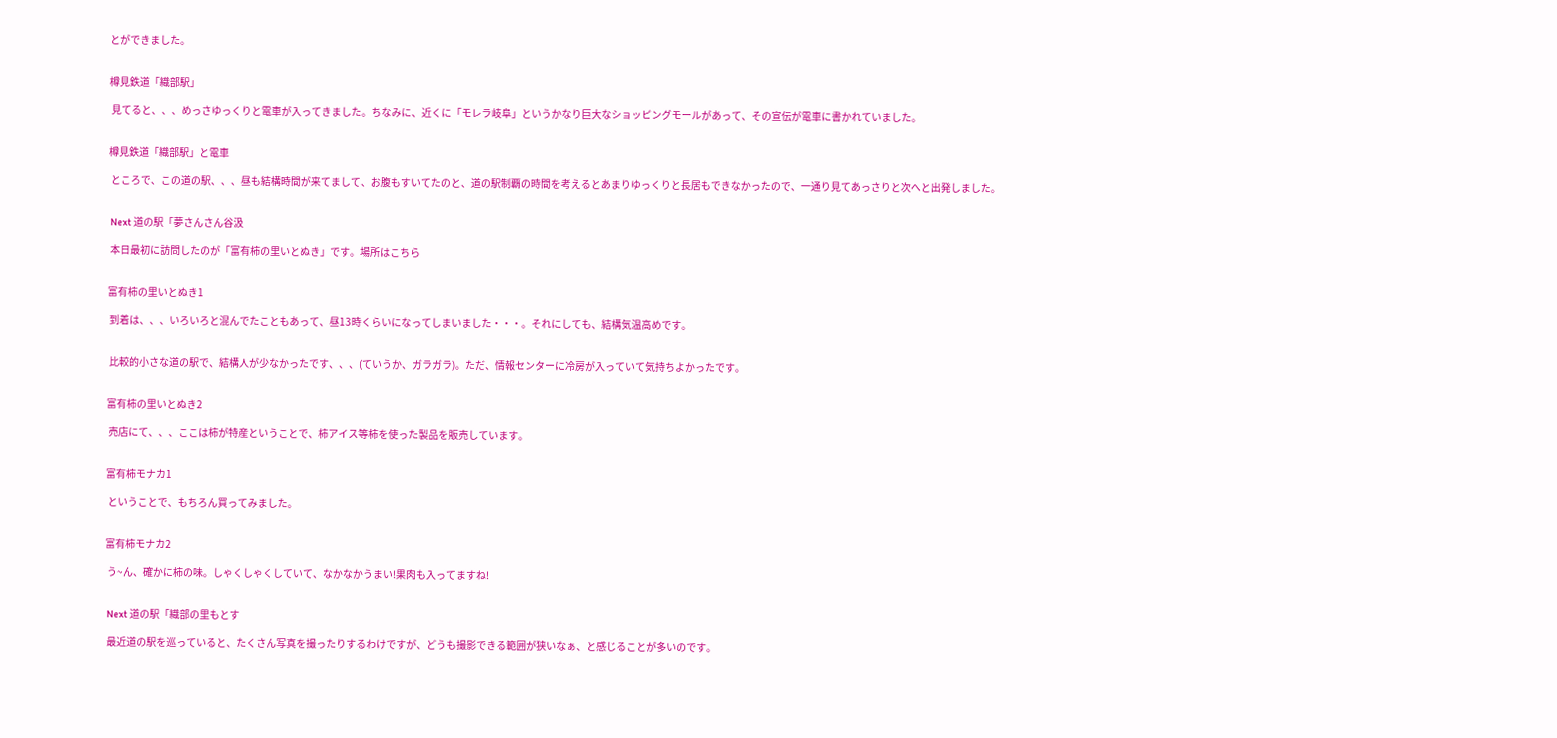とができました。


樽見鉄道「織部駅」

 見てると、、、めっさゆっくりと電車が入ってきました。ちなみに、近くに「モレラ岐阜」というかなり巨大なショッピングモールがあって、その宣伝が電車に書かれていました。


樽見鉄道「織部駅」と電車

 ところで、この道の駅、、、昼も結構時間が来てまして、お腹もすいてたのと、道の駅制覇の時間を考えるとあまりゆっくりと長居もできなかったので、一通り見てあっさりと次へと出発しました。


 Next 道の駅「夢さんさん谷汲

 本日最初に訪問したのが「富有柿の里いとぬき」です。場所はこちら


富有柿の里いとぬき1

 到着は、、、いろいろと混んでたこともあって、昼13時くらいになってしまいました・・・。それにしても、結構気温高めです。


 比較的小さな道の駅で、結構人が少なかったです、、、(ていうか、ガラガラ)。ただ、情報センターに冷房が入っていて気持ちよかったです。


富有柿の里いとぬき2

 売店にて、、、ここは柿が特産ということで、柿アイス等柿を使った製品を販売しています。


富有柿モナカ1

 ということで、もちろん買ってみました。


富有柿モナカ2

 う~ん、確かに柿の味。しゃくしゃくしていて、なかなかうまい!果肉も入ってますね!


 Next 道の駅「織部の里もとす

 最近道の駅を巡っていると、たくさん写真を撮ったりするわけですが、どうも撮影できる範囲が狭いなぁ、と感じることが多いのです。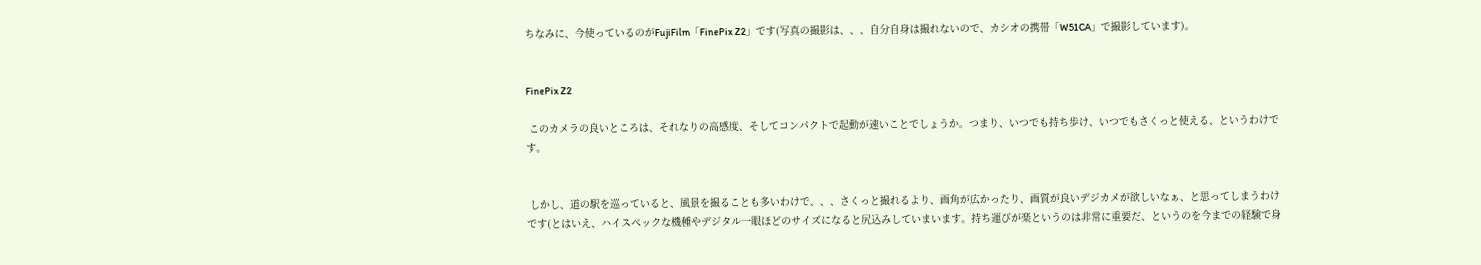ちなみに、今使っているのがFujiFilm「FinePix Z2」です(写真の撮影は、、、自分自身は撮れないので、カシオの携帯「W51CA」で撮影しています)。


FinePix Z2

 このカメラの良いところは、それなりの高感度、そしてコンパクトで起動が速いことでしょうか。つまり、いつでも持ち歩け、いつでもさくっと使える、というわけです。


 しかし、道の駅を巡っていると、風景を撮ることも多いわけで、、、さくっと撮れるより、画角が広かったり、画質が良いデジカメが欲しいなぁ、と思ってしまうわけです(とはいえ、ハイスペックな機種やデジタル一眼ほどのサイズになると尻込みしていまいます。持ち運びが楽というのは非常に重要だ、というのを今までの経験で身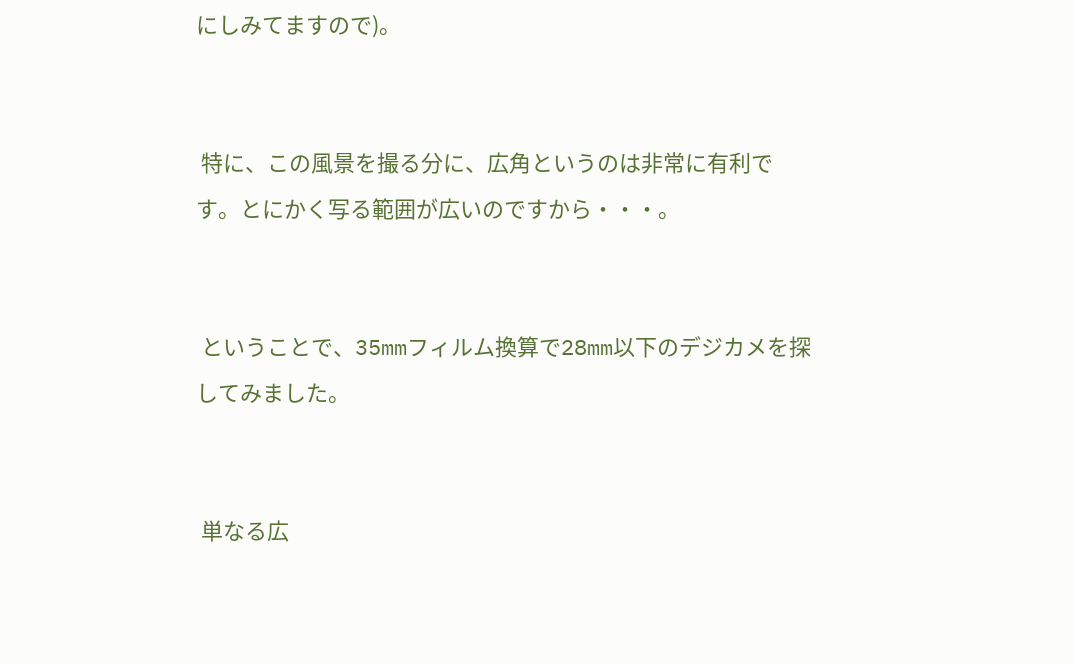にしみてますので)。


 特に、この風景を撮る分に、広角というのは非常に有利です。とにかく写る範囲が広いのですから・・・。


 ということで、35mmフィルム換算で28mm以下のデジカメを探してみました。


 単なる広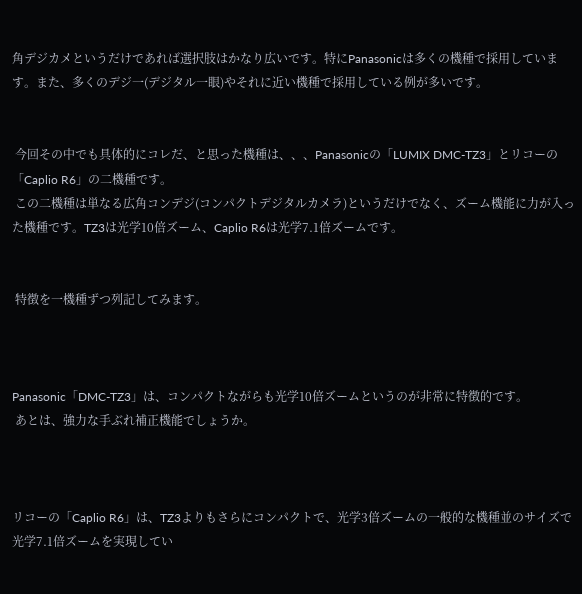角デジカメというだけであれば選択肢はかなり広いです。特にPanasonicは多くの機種で採用しています。また、多くのデジ一(デジタル一眼)やそれに近い機種で採用している例が多いです。


 今回その中でも具体的にコレだ、と思った機種は、、、Panasonicの「LUMIX DMC-TZ3」とリコーの「Caplio R6」の二機種です。
 この二機種は単なる広角コンデジ(コンパクトデジタルカメラ)というだけでなく、ズーム機能に力が入った機種です。TZ3は光学10倍ズーム、Caplio R6は光学7.1倍ズームです。


 特徴を一機種ずつ列記してみます。



Panasonic「DMC-TZ3」は、コンパクトながらも光学10倍ズームというのが非常に特徴的です。
 あとは、強力な手ぶれ補正機能でしょうか。



リコーの「Caplio R6」は、TZ3よりもさらにコンパクトで、光学3倍ズームの一般的な機種並のサイズで光学7.1倍ズームを実現してい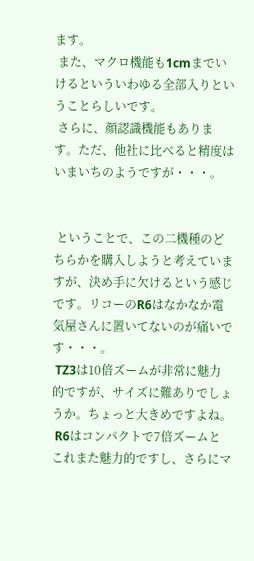ます。
 また、マクロ機能も1cmまでいけるといういわゆる全部入りということらしいです。
 さらに、顔認識機能もあります。ただ、他社に比べると精度はいまいちのようですが・・・。


 ということで、この二機種のどちらかを購入しようと考えていますが、決め手に欠けるという感じです。リコーのR6はなかなか電気屋さんに置いてないのが痛いです・・・。
 TZ3は10倍ズームが非常に魅力的ですが、サイズに難ありでしょうか。ちょっと大きめですよね。
 R6はコンパクトで7倍ズームとこれまた魅力的ですし、さらにマ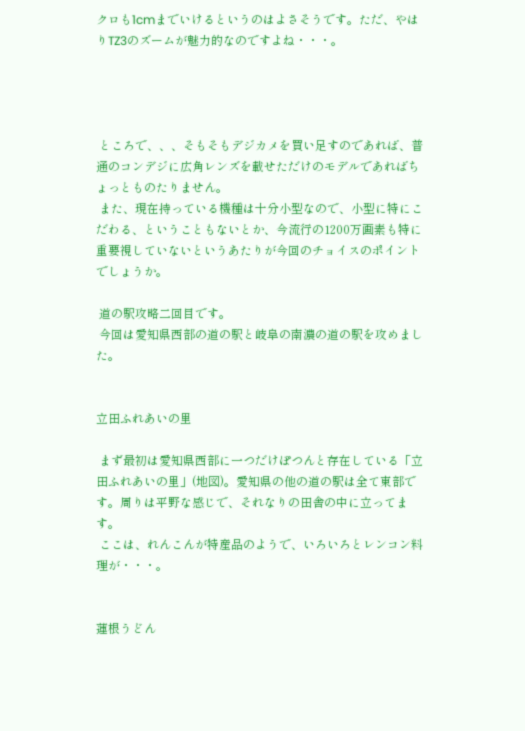クロも1cmまでいけるというのはよさそうです。ただ、やはりTZ3のズームが魅力的なのですよね・・・。




 ところで、、、そもそもデジカメを買い足すのであれば、普通のコンデジに広角レンズを載せただけのモデルであればちょっとものたりません。
 また、現在持っている機種は十分小型なので、小型に特にこだわる、ということもないとか、今流行の1200万画素も特に重要視していないというあたりが今回のチョイスのポイントでしょうか。

 道の駅攻略二回目です。
 今回は愛知県西部の道の駅と岐阜の南濃の道の駅を攻めました。


立田ふれあいの里

 まず最初は愛知県西部に一つだけぽつんと存在している「立田ふれあいの里」(地図)。愛知県の他の道の駅は全て東部です。周りは平野な感じで、それなりの田舎の中に立ってます。
 ここは、れんこんが特産品のようで、いろいろとレンコン料理が・・・。


蓮根うどん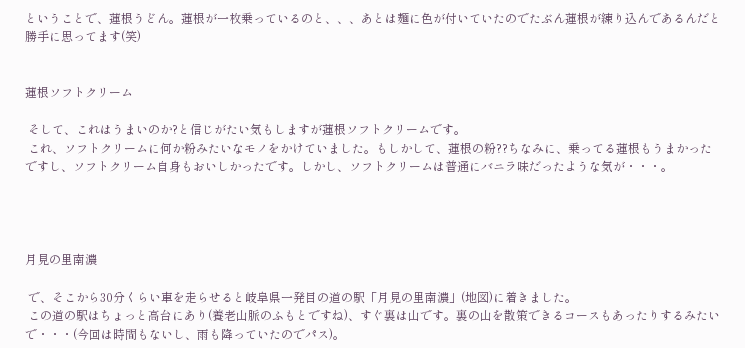ということで、蓮根うどん。蓮根が一枚乗っているのと、、、あとは麺に色が付いていたのでたぶん蓮根が練り込んであるんだと勝手に思ってます(笑)


蓮根ソフトクリーム

 そして、これはうまいのか?と信じがたい気もしますが蓮根ソフトクリームです。
 これ、ソフトクリームに何か粉みたいなモノをかけていました。もしかして、蓮根の粉??ちなみに、乗ってる蓮根もうまかったですし、ソフトクリーム自身もおいしかったです。しかし、ソフトクリームは普通にバニラ味だったような気が・・・。




月見の里南濃

 で、そこから30分くらい車を走らせると岐阜県一発目の道の駅「月見の里南濃」(地図)に着きました。
 この道の駅はちょっと高台にあり(養老山脈のふもとですね)、すぐ裏は山です。裏の山を散策できるコースもあったりするみたいで・・・(今回は時間もないし、雨も降っていたのでパス)。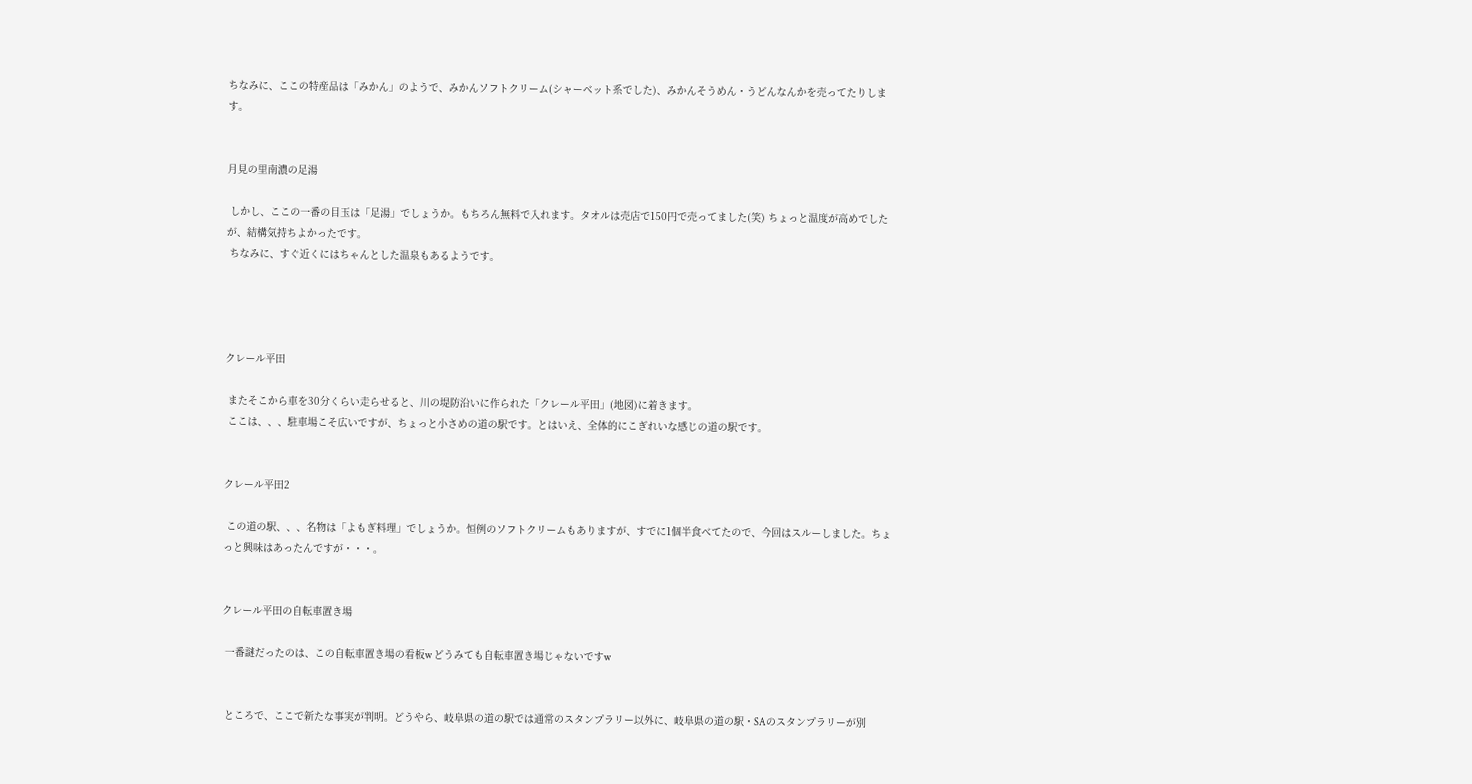ちなみに、ここの特産品は「みかん」のようで、みかんソフトクリーム(シャーベット系でした)、みかんそうめん・うどんなんかを売ってたりします。


月見の里南濃の足湯

 しかし、ここの一番の目玉は「足湯」でしょうか。もちろん無料で入れます。タオルは売店で150円で売ってました(笑) ちょっと温度が高めでしたが、結構気持ちよかったです。
 ちなみに、すぐ近くにはちゃんとした温泉もあるようです。




クレール平田

 またそこから車を30分くらい走らせると、川の堤防沿いに作られた「クレール平田」(地図)に着きます。
 ここは、、、駐車場こそ広いですが、ちょっと小さめの道の駅です。とはいえ、全体的にこぎれいな感じの道の駅です。


クレール平田2

 この道の駅、、、名物は「よもぎ料理」でしょうか。恒例のソフトクリームもありますが、すでに1個半食べてたので、今回はスルーしました。ちょっと興味はあったんですが・・・。


クレール平田の自転車置き場

 一番謎だったのは、この自転車置き場の看板w どうみても自転車置き場じゃないですw


 ところで、ここで新たな事実が判明。どうやら、岐阜県の道の駅では通常のスタンプラリー以外に、岐阜県の道の駅・SAのスタンプラリーが別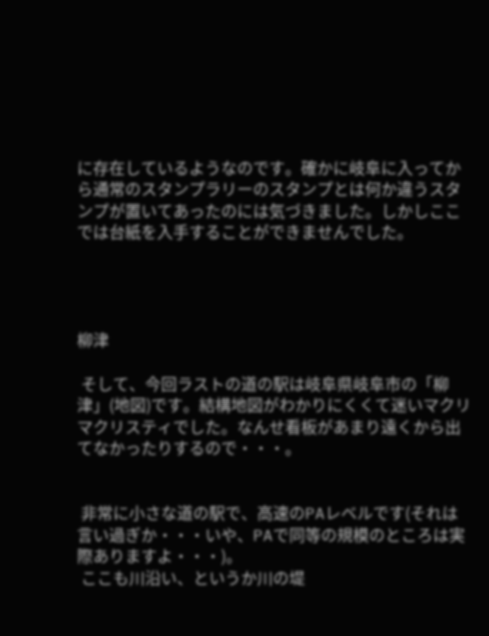に存在しているようなのです。確かに岐阜に入ってから通常のスタンプラリーのスタンプとは何か違うスタンプが置いてあったのには気づきました。しかしここでは台紙を入手することができませんでした。




柳津

 そして、今回ラストの道の駅は岐阜県岐阜市の「柳津」(地図)です。結構地図がわかりにくくて迷いマクリマクリスティでした。なんせ看板があまり遠くから出てなかったりするので・・・。


 非常に小さな道の駅で、高速のPAレベルです(それは言い過ぎか・・・いや、PAで同等の規模のところは実際ありますよ・・・)。
 ここも川沿い、というか川の堤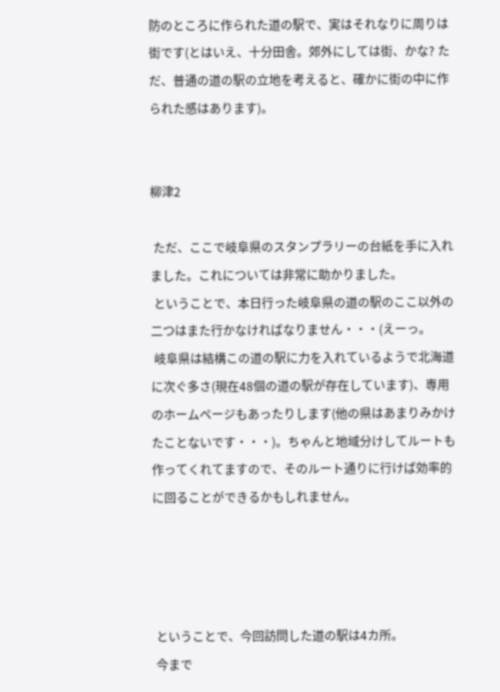防のところに作られた道の駅で、実はそれなりに周りは街です(とはいえ、十分田舎。郊外にしては街、かな? ただ、普通の道の駅の立地を考えると、確かに街の中に作られた感はあります)。


柳津2

 ただ、ここで岐阜県のスタンプラリーの台紙を手に入れました。これについては非常に助かりました。
 ということで、本日行った岐阜県の道の駅のここ以外の二つはまた行かなければなりません・・・(えーっ。
 岐阜県は結構この道の駅に力を入れているようで北海道に次ぐ多さ(現在48個の道の駅が存在しています)、専用のホームページもあったりします(他の県はあまりみかけたことないです・・・)。ちゃんと地域分けしてルートも作ってくれてますので、そのルート通りに行けば効率的に回ることができるかもしれません。




 ということで、今回訪問した道の駅は4カ所。
 今まで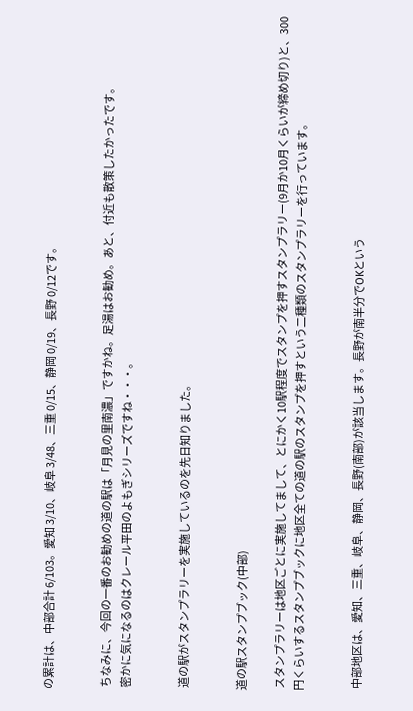の累計は、中部合計 6/103。愛知 3/10、岐阜 3/48、三重 0/15、静岡 0/19、長野 0/12です。


 ちなみに、今回の一番のお勧めの道の駅は「月見の里南濃」ですかね。足湯はお勧め。あと、付近も散策したかったです。
 密かに気になるのはクレール平田のよもぎシリーズですね・・・。


 道の駅がスタンプラリーを実施しているのを先日知りました。


道の駅スタンプブック(中部)

 スタンプラリーは地区ごとに実施してまして、とにかく10駅程度でスタンプを押すスタンプラリー(9月か10月くらいが締め切り)と、300円くらいするスタンプブックに地区全ての道の駅のスタンプを押すという二種類のスタンプラリーを行っています。


 中部地区は、愛知、三重、岐阜、静岡、長野(南部)が該当します。長野が南半分でOKという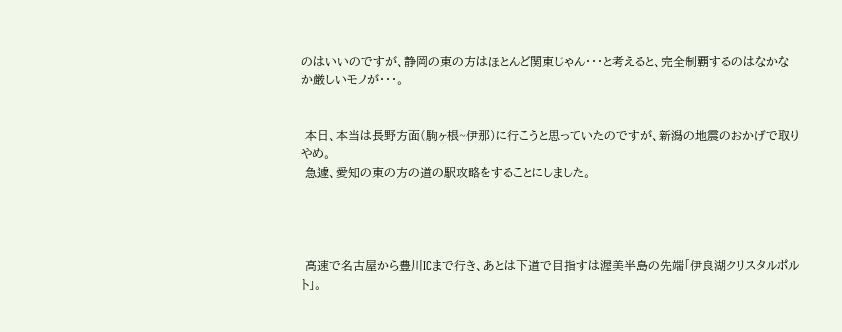のはいいのですが、静岡の東の方はほとんど関東じゃん・・・と考えると、完全制覇するのはなかなか厳しいモノが・・・。


 本日、本当は長野方面(駒ヶ根~伊那)に行こうと思っていたのですが、新潟の地震のおかげで取りやめ。
 急遽、愛知の東の方の道の駅攻略をすることにしました。




 高速で名古屋から豊川ICまで行き、あとは下道で目指すは渥美半島の先端「伊良湖クリスタルポルト」。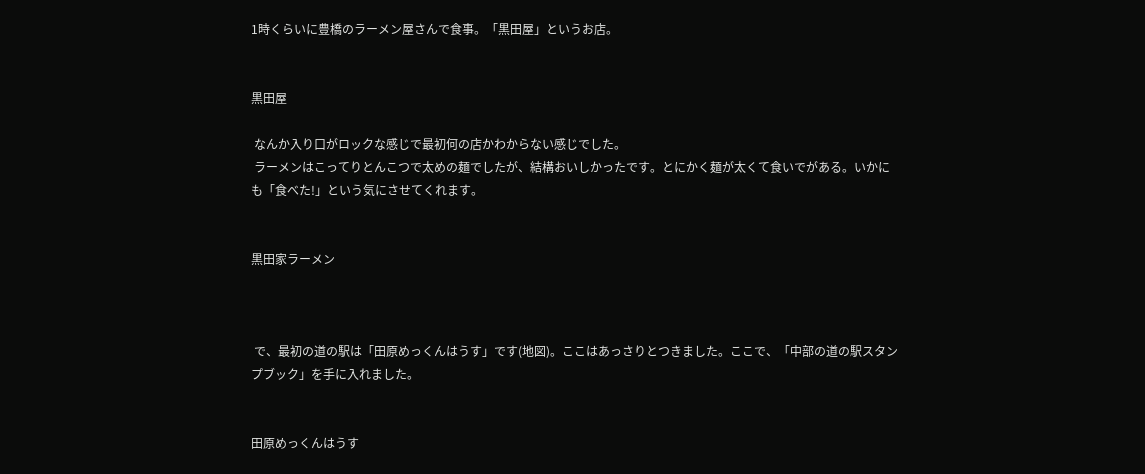1時くらいに豊橋のラーメン屋さんで食事。「黒田屋」というお店。


黒田屋

 なんか入り口がロックな感じで最初何の店かわからない感じでした。
 ラーメンはこってりとんこつで太めの麺でしたが、結構おいしかったです。とにかく麺が太くて食いでがある。いかにも「食べた!」という気にさせてくれます。


黒田家ラーメン



 で、最初の道の駅は「田原めっくんはうす」です(地図)。ここはあっさりとつきました。ここで、「中部の道の駅スタンプブック」を手に入れました。


田原めっくんはうす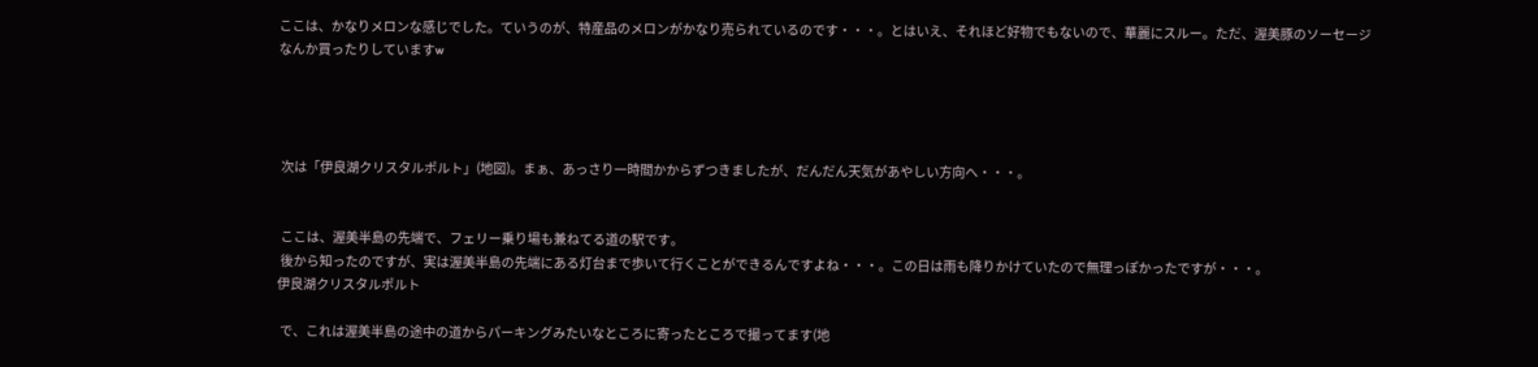ここは、かなりメロンな感じでした。ていうのが、特産品のメロンがかなり売られているのです・・・。とはいえ、それほど好物でもないので、華麗にスルー。ただ、渥美豚のソーセージなんか買ったりしていますw




 次は「伊良湖クリスタルポルト」(地図)。まぁ、あっさり一時間かからずつきましたが、だんだん天気があやしい方向へ・・・。


 ここは、渥美半島の先端で、フェリー乗り場も兼ねてる道の駅です。
 後から知ったのですが、実は渥美半島の先端にある灯台まで歩いて行くことができるんですよね・・・。この日は雨も降りかけていたので無理っぽかったですが・・・。
伊良湖クリスタルポルト

 で、これは渥美半島の途中の道からパーキングみたいなところに寄ったところで撮ってます(地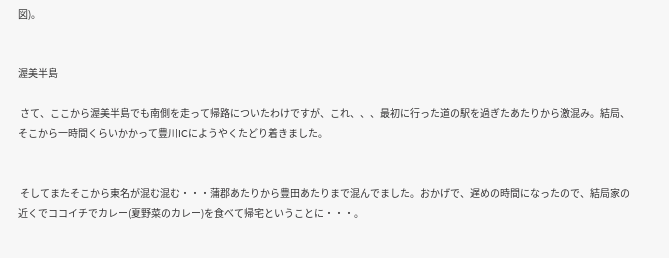図)。


渥美半島

 さて、ここから渥美半島でも南側を走って帰路についたわけですが、これ、、、最初に行った道の駅を過ぎたあたりから激混み。結局、そこから一時間くらいかかって豊川ICにようやくたどり着きました。


 そしてまたそこから東名が混む混む・・・蒲郡あたりから豊田あたりまで混んでました。おかげで、遅めの時間になったので、結局家の近くでココイチでカレー(夏野菜のカレー)を食べて帰宅ということに・・・。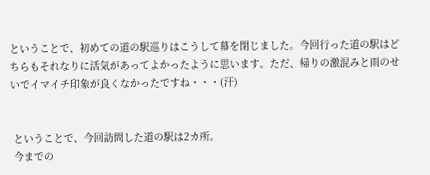ということで、初めての道の駅巡りはこうして幕を閉じました。今回行った道の駅はどちらもそれなりに活気があってよかったように思います。ただ、帰りの激混みと雨のせいでイマイチ印象が良くなかったですね・・・(汗)


 ということで、今回訪問した道の駅は2カ所。
 今までの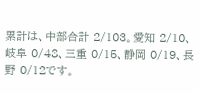累計は、中部合計 2/103。愛知 2/10、岐阜 0/48、三重 0/15、静岡 0/19、長野 0/12です。